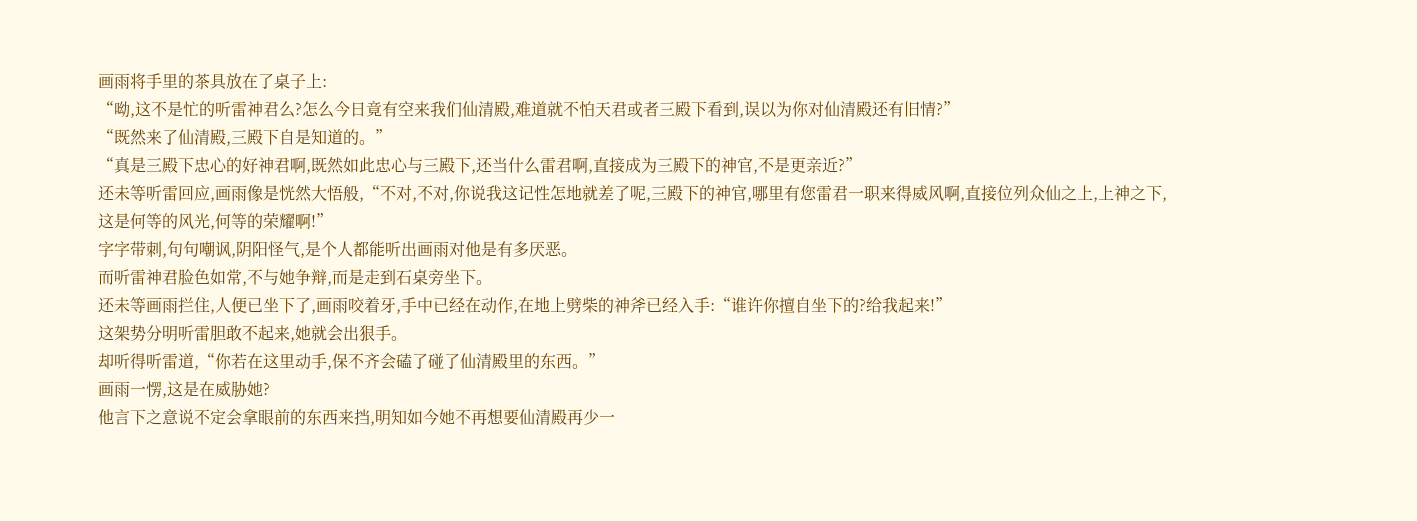画雨将手里的茶具放在了桌子上:
“呦,这不是忙的听雷神君么?怎么今日竟有空来我们仙清殿,难道就不怕天君或者三殿下看到,误以为你对仙清殿还有旧情?”
“既然来了仙清殿,三殿下自是知道的。”
“真是三殿下忠心的好神君啊,既然如此忠心与三殿下,还当什么雷君啊,直接成为三殿下的神官,不是更亲近?”
还未等听雷回应,画雨像是恍然大悟般,“不对,不对,你说我这记性怎地就差了呢,三殿下的神官,哪里有您雷君一职来得威风啊,直接位列众仙之上,上神之下,这是何等的风光,何等的荣耀啊!”
字字带刺,句句嘲讽,阴阳怪气,是个人都能听出画雨对他是有多厌恶。
而听雷神君脸色如常,不与她争辩,而是走到石桌旁坐下。
还未等画雨拦住,人便已坐下了,画雨咬着牙,手中已经在动作,在地上劈柴的神斧已经入手:“谁许你擅自坐下的?给我起来!”
这架势分明听雷胆敢不起来,她就会出狠手。
却听得听雷道,“你若在这里动手,保不齐会磕了碰了仙清殿里的东西。”
画雨一愣,这是在威胁她?
他言下之意说不定会拿眼前的东西来挡,明知如今她不再想要仙清殿再少一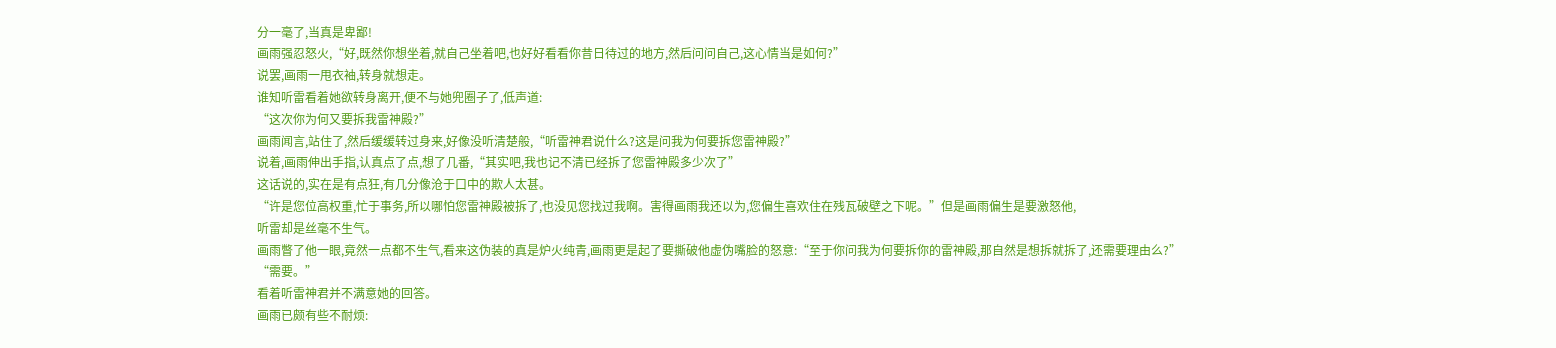分一毫了,当真是卑鄙!
画雨强忍怒火,“好,既然你想坐着,就自己坐着吧,也好好看看你昔日待过的地方,然后问问自己,这心情当是如何?”
说罢,画雨一甩衣袖,转身就想走。
谁知听雷看着她欲转身离开,便不与她兜圈子了,低声道:
“这次你为何又要拆我雷神殿?”
画雨闻言,站住了,然后缓缓转过身来,好像没听清楚般,“听雷神君说什么?这是问我为何要拆您雷神殿?”
说着,画雨伸出手指,认真点了点,想了几番,“其实吧,我也记不清已经拆了您雷神殿多少次了”
这话说的,实在是有点狂,有几分像沧于口中的欺人太甚。
“许是您位高权重,忙于事务,所以哪怕您雷神殿被拆了,也没见您找过我啊。害得画雨我还以为,您偏生喜欢住在残瓦破壁之下呢。”但是画雨偏生是要激怒他,
听雷却是丝毫不生气。
画雨瞥了他一眼,竟然一点都不生气,看来这伪装的真是炉火纯青,画雨更是起了要撕破他虚伪嘴脸的怒意:“至于你问我为何要拆你的雷神殿,那自然是想拆就拆了,还需要理由么?”
“需要。”
看着听雷神君并不满意她的回答。
画雨已颇有些不耐烦: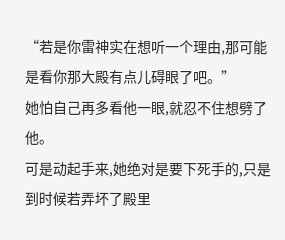“若是你雷神实在想听一个理由,那可能是看你那大殿有点儿碍眼了吧。”
她怕自己再多看他一眼,就忍不住想劈了他。
可是动起手来,她绝对是要下死手的,只是到时候若弄坏了殿里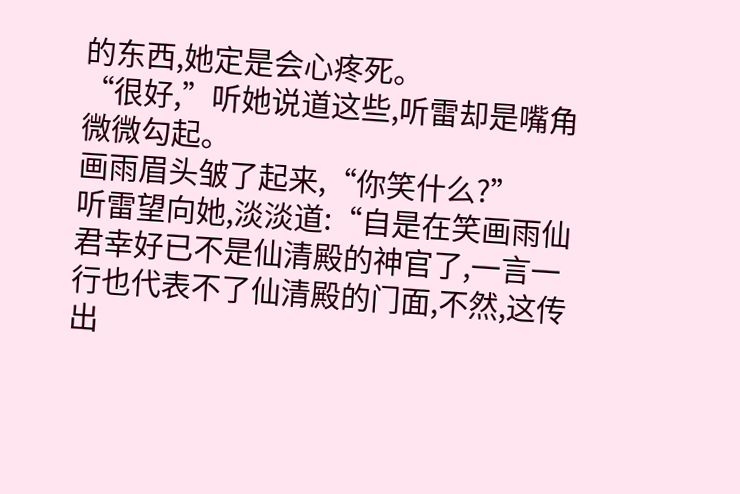的东西,她定是会心疼死。
“很好,”听她说道这些,听雷却是嘴角微微勾起。
画雨眉头皱了起来,“你笑什么?”
听雷望向她,淡淡道:“自是在笑画雨仙君幸好已不是仙清殿的神官了,一言一行也代表不了仙清殿的门面,不然,这传出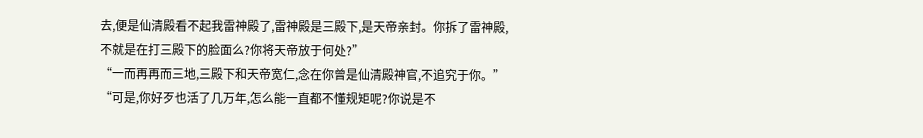去,便是仙清殿看不起我雷神殿了,雷神殿是三殿下,是天帝亲封。你拆了雷神殿,不就是在打三殿下的脸面么?你将天帝放于何处?”
“一而再再而三地,三殿下和天帝宽仁,念在你曾是仙清殿神官,不追究于你。”
“可是,你好歹也活了几万年,怎么能一直都不懂规矩呢?你说是不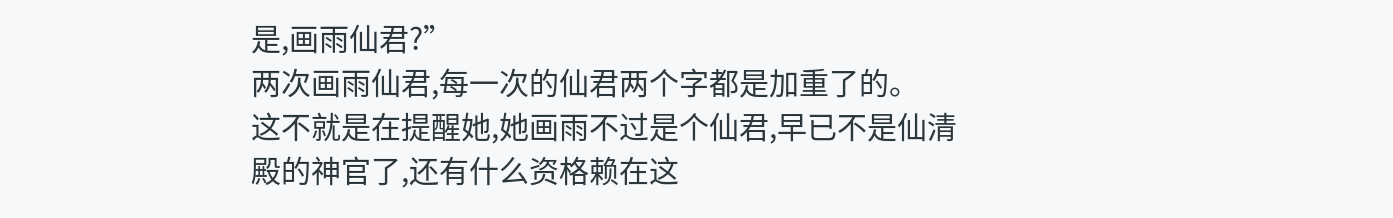是,画雨仙君?”
两次画雨仙君,每一次的仙君两个字都是加重了的。
这不就是在提醒她,她画雨不过是个仙君,早已不是仙清殿的神官了,还有什么资格赖在这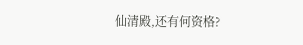仙清殿,还有何资格?